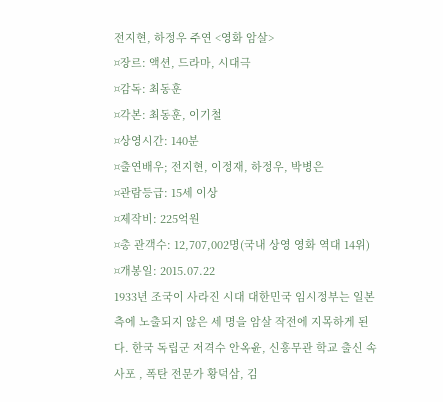전지현, 하정우 주연 <영화 암살>
¤장르: 액션, 드라마, 시대극
¤감독: 최동훈
¤각본: 최동훈, 이기철
¤상영시간: 140분
¤출연배우; 전지현, 이정재, 하정우, 박병은
¤관람등급: 15세 이상
¤제작비: 225억원
¤총 관객수: 12,707,002명(국내 상영 영화 역대 14위)
¤개봉일: 2015.07.22
1933년 조국이 사라진 시대 대한민국 임시정부는 일본 측에 노출되지 않은 세 명을 암살 작전에 지목하게 된다. 한국 독립군 저격수 안옥윤, 신흥무관 학교 출신 속사포 , 폭탄 전문가 황덕삼, 김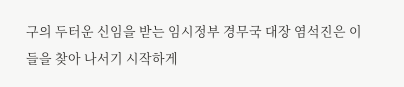구의 두터운 신임을 받는 임시정부 경무국 대장 염석진은 이들을 찾아 나서기 시작하게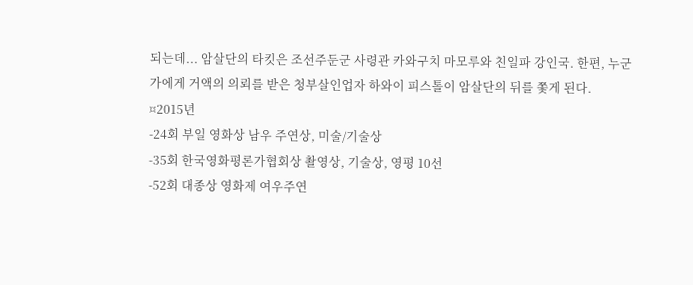되는데... 암살단의 타킷은 조선주둔군 사령관 카와구치 마모루와 친일파 강인국. 한편, 누군가에게 거액의 의뢰를 받은 청부살인업자 하와이 피스톨이 암살단의 뒤를 쫓게 된다.
¤2015년
-24회 부일 영화상 남우 주연상, 미술/기술상
-35회 한국영화평론가협회상 촬영상, 기술상, 영평 10선
-52회 대종상 영화제 여우주연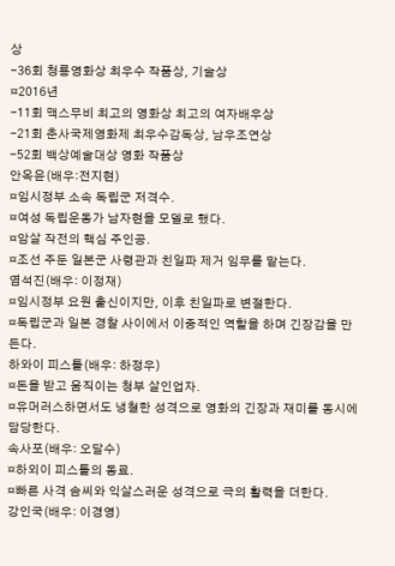상
-36회 청룡영화상 최우수 작품상, 기술상
¤2016년
-11회 맥스무비 최고의 영화상 최고의 여자배우상
-21회 춘사국제영화제 최우수감독상, 남우조연상
-52회 백상예술대상 영화 작품상
안옥윤(배우:전지현)
¤임시정부 소속 독립군 저격수.
¤여성 독립운동가 남자현을 모델로 했다.
¤암살 작전의 핵심 주인공.
¤조선 주둔 일본군 사령관과 친일파 제거 임무를 맡는다.
염석진(배우: 이정재)
¤임시정부 요원 출신이지만, 이후 친일파로 변절한다.
¤독립군과 일본 경찰 사이에서 이중적인 역할을 하며 긴장감을 만든다.
하와이 피스톨(배우: 하정우)
¤돈을 받고 움직이는 청부 살인업자.
¤유머러스하면서도 냉철한 성격으로 영화의 긴장과 재미를 동시에 담당한다.
속사포(배우: 오달수)
¤하외이 피스톨의 동료.
¤빠른 사격 솜씨와 익살스러운 성격으로 극의 활력을 더한다.
강인국(배우: 이경영)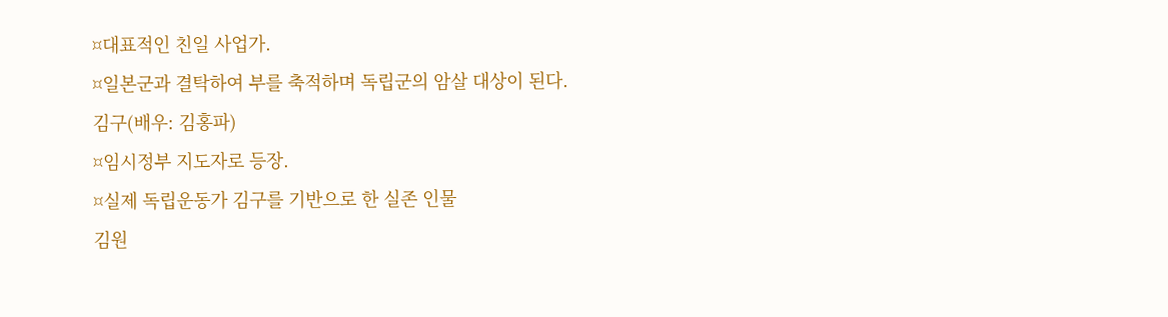¤대표적인 친일 사업가.
¤일본군과 결탁하여 부를 축적하며 독립군의 암살 대상이 된다.
김구(배우: 김홍파)
¤임시정부 지도자로 등장.
¤실제 독립운동가 김구를 기반으로 한 실존 인물
김원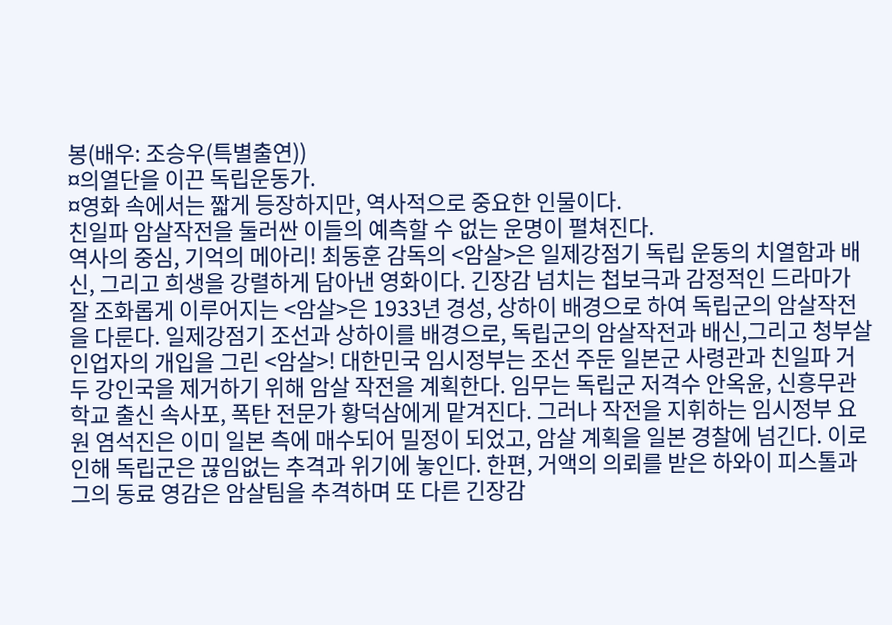봉(배우: 조승우(특별출연))
¤의열단을 이끈 독립운동가.
¤영화 속에서는 짧게 등장하지만, 역사적으로 중요한 인물이다.
친일파 암살작전을 둘러싼 이들의 예측할 수 없는 운명이 펼쳐진다.
역사의 중심, 기억의 메아리! 최동훈 감독의 <암살>은 일제강점기 독립 운동의 치열함과 배신, 그리고 희생을 강렬하게 담아낸 영화이다. 긴장감 넘치는 첩보극과 감정적인 드라마가 잘 조화롭게 이루어지는 <암살>은 1933년 경성, 상하이 배경으로 하여 독립군의 암살작전을 다룬다. 일제강점기 조선과 상하이를 배경으로, 독립군의 암살작전과 배신,그리고 청부살인업자의 개입을 그린 <암살>! 대한민국 임시정부는 조선 주둔 일본군 사령관과 친일파 거두 강인국을 제거하기 위해 암살 작전을 계획한다. 임무는 독립군 저격수 안옥윤, 신흥무관학교 출신 속사포, 폭탄 전문가 황덕삼에게 맡겨진다. 그러나 작전을 지휘하는 임시정부 요원 염석진은 이미 일본 측에 매수되어 밀정이 되었고, 암살 계획을 일본 경찰에 넘긴다. 이로 인해 독립군은 끊임없는 추격과 위기에 놓인다. 한편, 거액의 의뢰를 받은 하와이 피스톨과 그의 동료 영감은 암살팀을 추격하며 또 다른 긴장감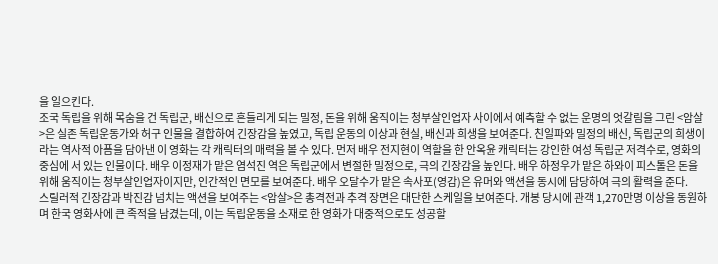을 일으킨다.
조국 독립을 위해 목숨을 건 독립군, 배신으로 흔들리게 되는 밀정, 돈을 위해 움직이는 청부살인업자 사이에서 예측할 수 없는 운명의 엇갈림을 그린 <암살>은 실존 독립운동가와 허구 인물을 결합하여 긴장감을 높였고, 독립 운동의 이상과 현실, 배신과 희생을 보여준다. 친일파와 밀정의 배신, 독립군의 희생이라는 역사적 아픔을 담아낸 이 영화는 각 캐릭터의 매력을 볼 수 있다. 먼저 배우 전지현이 역할을 한 안옥윤 캐릭터는 강인한 여성 독립군 저격수로, 영화의 중심에 서 있는 인물이다. 배우 이정재가 맡은 염석진 역은 독립군에서 변절한 밀정으로, 극의 긴장감을 높인다. 배우 하정우가 맡은 하와이 피스톨은 돈을 위해 움직이는 청부살인업자이지만, 인간적인 면모를 보여준다. 배우 오달수가 맡은 속사포(영감)은 유머와 액션을 동시에 담당하여 극의 활력을 준다.
스릴러적 긴장감과 박진감 넘치는 액션을 보여주는 <암살>은 총격전과 추격 장면은 대단한 스케일을 보여준다. 개봉 당시에 관객 1,270만명 이상을 동원하며 한국 영화사에 큰 족적을 남겼는데, 이는 독립운동을 소재로 한 영화가 대중적으로도 성공할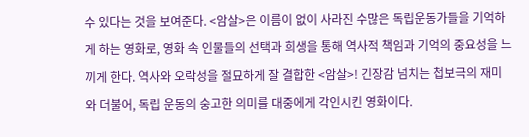수 있다는 것을 보여준다. <암살>은 이름이 없이 사라진 수많은 독립운동가들을 기억하게 하는 영화로, 영화 속 인물들의 선택과 희생을 통해 역사적 책임과 기억의 중요성을 느끼게 한다. 역사와 오락성을 절묘하게 잘 결합한 <암살>! 긴장감 넘치는 첩보극의 재미와 더불어, 독립 운동의 숭고한 의미를 대중에게 각인시킨 영화이다.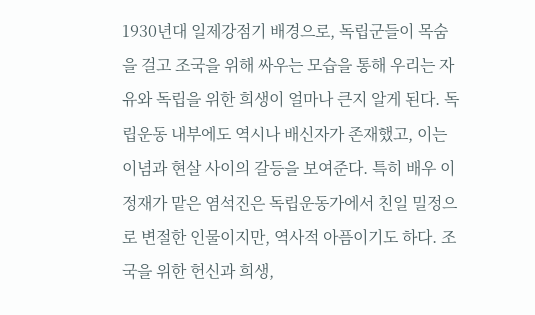1930년대 일제강점기 배경으로, 독립군들이 목숨을 걸고 조국을 위해 싸우는 모습을 통해 우리는 자유와 독립을 위한 희생이 얼마나 큰지 알게 된다. 독립운동 내부에도 역시나 배신자가 존재했고, 이는 이념과 현살 사이의 갈등을 보여준다. 특히 배우 이정재가 맡은 염석진은 독립운동가에서 친일 밀정으로 변절한 인물이지만, 역사적 아픔이기도 하다. 조국을 위한 헌신과 희생,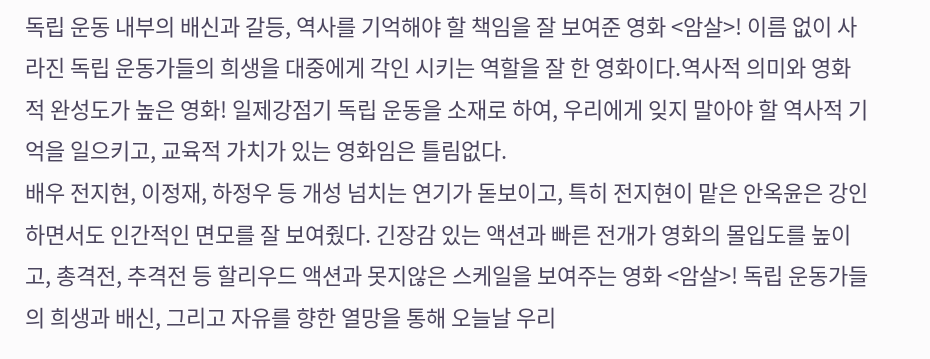독립 운동 내부의 배신과 갈등, 역사를 기억해야 할 책임을 잘 보여준 영화 <암살>! 이름 없이 사라진 독립 운동가들의 희생을 대중에게 각인 시키는 역할을 잘 한 영화이다.역사적 의미와 영화적 완성도가 높은 영화! 일제강점기 독립 운동을 소재로 하여, 우리에게 잊지 말아야 할 역사적 기억을 일으키고, 교육적 가치가 있는 영화임은 틀림없다.
배우 전지현, 이정재, 하정우 등 개성 넘치는 연기가 돋보이고, 특히 전지현이 맡은 안옥윤은 강인하면서도 인간적인 면모를 잘 보여줬다. 긴장감 있는 액션과 빠른 전개가 영화의 몰입도를 높이고, 총격전, 추격전 등 할리우드 액션과 못지않은 스케일을 보여주는 영화 <암살>! 독립 운동가들의 희생과 배신, 그리고 자유를 향한 열망을 통해 오늘날 우리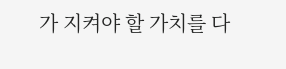가 지켜야 할 가치를 다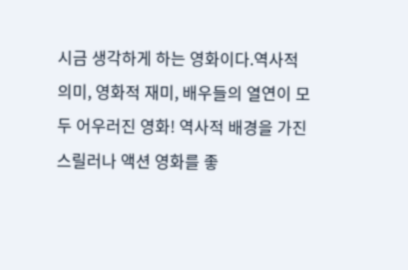시금 생각하게 하는 영화이다.역사적 의미, 영화적 재미, 배우들의 열연이 모두 어우러진 영화! 역사적 배경을 가진 스릴러나 액션 영화를 좋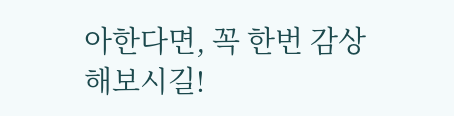아한다면, 꼭 한번 감상해보시길!